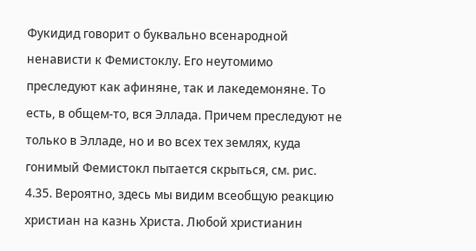Фукидид говорит о буквально всенародной ненависти к Фемистоклу. Его неутомимо преследуют как афиняне, так и лакедемоняне. То есть, в общем-то, вся Эллада. Причем преследуют не только в Элладе, но и во всех тех землях, куда гонимый Фемистокл пытается скрыться, см. рис. 4.35. Вероятно, здесь мы видим всеобщую реакцию христиан на казнь Христа. Любой христианин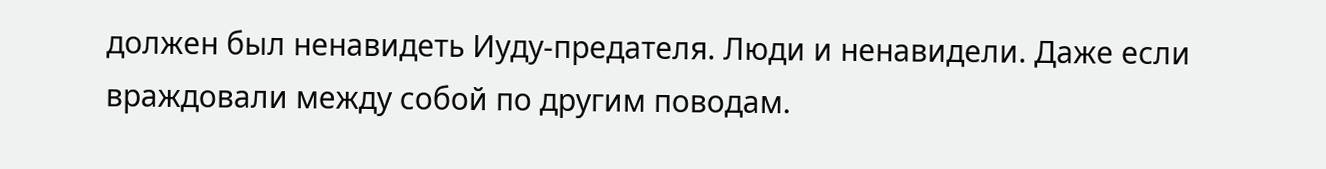должен был ненавидеть Иуду-предателя. Люди и ненавидели. Даже если враждовали между собой по другим поводам.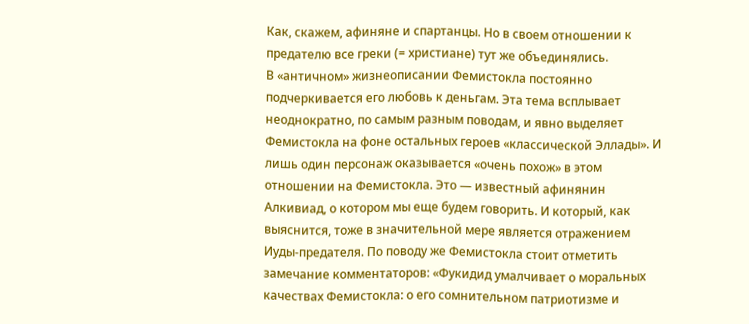Как, скажем, афиняне и спартанцы. Но в своем отношении к предателю все греки (= христиане) тут же объединялись.
В «античном» жизнеописании Фемистокла постоянно подчеркивается его любовь к деньгам. Эта тема всплывает неоднократно, по самым разным поводам, и явно выделяет Фемистокла на фоне остальных героев «классической Эллады». И лишь один персонаж оказывается «очень похож» в этом отношении на Фемистокла. Это — известный афинянин Алкивиад, о котором мы еще будем говорить. И который, как выяснится, тоже в значительной мере является отражением Иуды-предателя. По поводу же Фемистокла стоит отметить замечание комментаторов: «Фукидид умалчивает о моральных качествах Фемистокла: о его сомнительном патриотизме и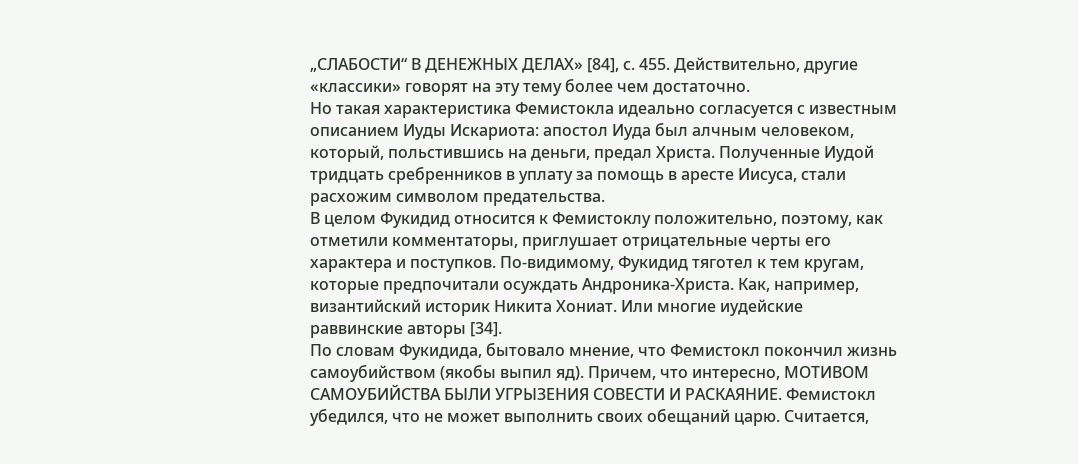„СЛАБОСТИ“ В ДЕНЕЖНЫХ ДЕЛАХ» [84], с. 455. Действительно, другие «классики» говорят на эту тему более чем достаточно.
Но такая характеристика Фемистокла идеально согласуется с известным описанием Иуды Искариота: апостол Иуда был алчным человеком, который, польстившись на деньги, предал Христа. Полученные Иудой тридцать сребренников в уплату за помощь в аресте Иисуса, стали расхожим символом предательства.
В целом Фукидид относится к Фемистоклу положительно, поэтому, как отметили комментаторы, приглушает отрицательные черты его характера и поступков. По-видимому, Фукидид тяготел к тем кругам, которые предпочитали осуждать Андроника-Христа. Как, например, византийский историк Никита Хониат. Или многие иудейские раввинские авторы [34].
По словам Фукидида, бытовало мнение, что Фемистокл покончил жизнь самоубийством (якобы выпил яд). Причем, что интересно, МОТИВОМ САМОУБИЙСТВА БЫЛИ УГРЫЗЕНИЯ СОВЕСТИ И РАСКАЯНИЕ. Фемистокл убедился, что не может выполнить своих обещаний царю. Считается,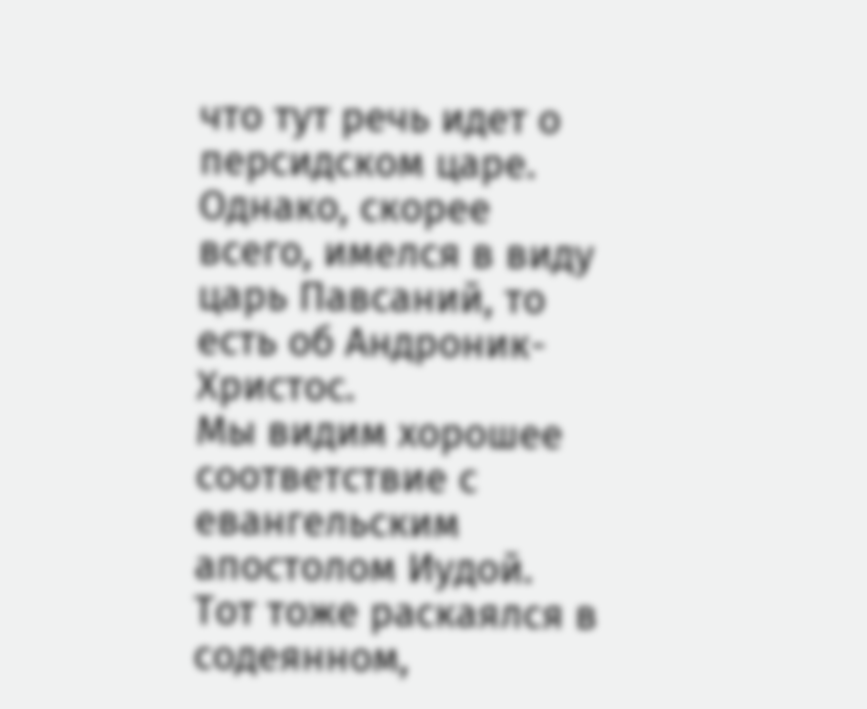что тут речь идет о персидском царе. Однако, скорее всего, имелся в виду царь Павсаний, то есть об Андроник-Христос.
Мы видим хорошее соответствие с евангельским апостолом Иудой. Тот тоже раскаялся в содеянном,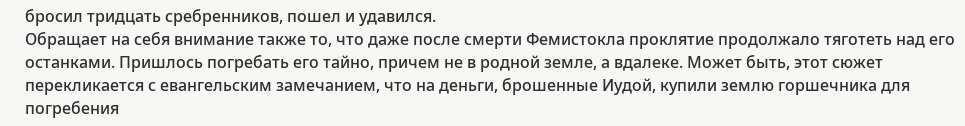бросил тридцать сребренников, пошел и удавился.
Обращает на себя внимание также то, что даже после смерти Фемистокла проклятие продолжало тяготеть над его останками. Пришлось погребать его тайно, причем не в родной земле, а вдалеке. Может быть, этот сюжет перекликается с евангельским замечанием, что на деньги, брошенные Иудой, купили землю горшечника для погребения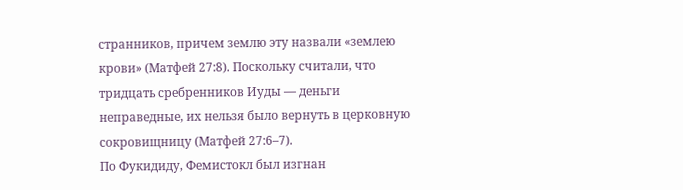странников, причем землю эту назвали «землею крови» (Матфей 27:8). Поскольку считали, что тридцать сребренников Иуды — деньги неправедные, их нельзя было вернуть в церковную сокровищницу (Матфей 27:6–7).
По Фукидиду, Фемистокл был изгнан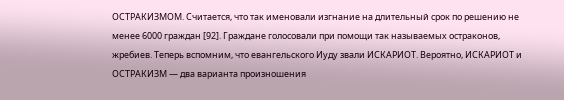ОСТРАКИЗМОМ. Считается, что так именовали изгнание на длительный срок по решению не менее 6000 граждан [92]. Граждане голосовали при помощи так называемых остраконов, жребиев. Теперь вспомним, что евангельского Иуду звали ИСКАРИОТ. Вероятно, ИСКАРИОТ и ОСТРАКИЗМ — два варианта произношения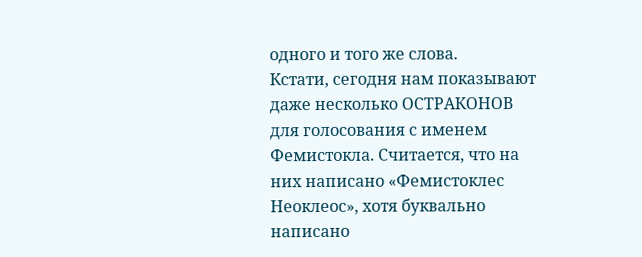одного и того же слова.
Кстати, сегодня нам показывают даже несколько ОСТРАКОНОВ для голосования с именем Фемистокла. Считается, что на них написано «Фемистоклес Неоклеос», хотя буквально написано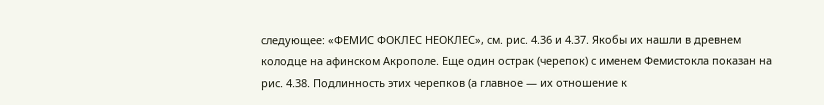следующее: «ФЕМИС ФОКЛЕС НЕОКЛЕС», см. рис. 4.36 и 4.37. Якобы их нашли в древнем колодце на афинском Акрополе. Еще один острак (черепок) с именем Фемистокла показан на рис. 4.38. Подлинность этих черепков (а главное — их отношение к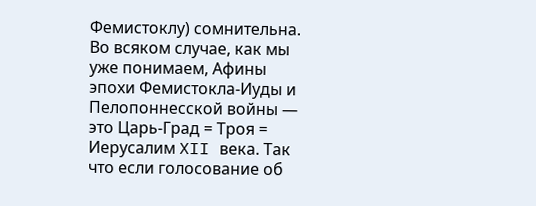Фемистоклу) сомнительна. Во всяком случае, как мы уже понимаем, Афины эпохи Фемистокла-Иуды и Пелопоннесской войны — это Царь-Град = Троя = Иерусалим XII века. Так что если голосование об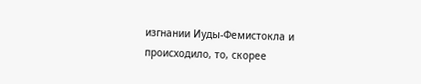изгнании Иуды-Фемистокла и происходило, то, скорее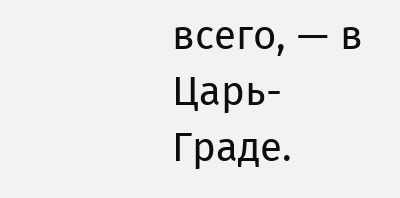всего, — в Царь-Граде.